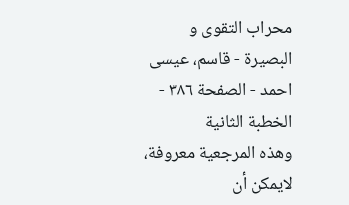محراب التقوى و البصيرة - قاسم، عيسى احمد - الصفحة ٣٨٦ - الخطبة الثانية
وهذه المرجعية معروفة، لايمكن أن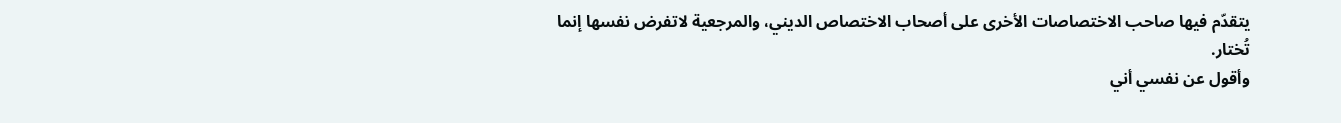يتقدّم فيها صاحب الاختصاصات الأخرى على أصحاب الاختصاص الديني، والمرجعية لاتفرض نفسها إنما تُختار.
وأقول عن نفسي أني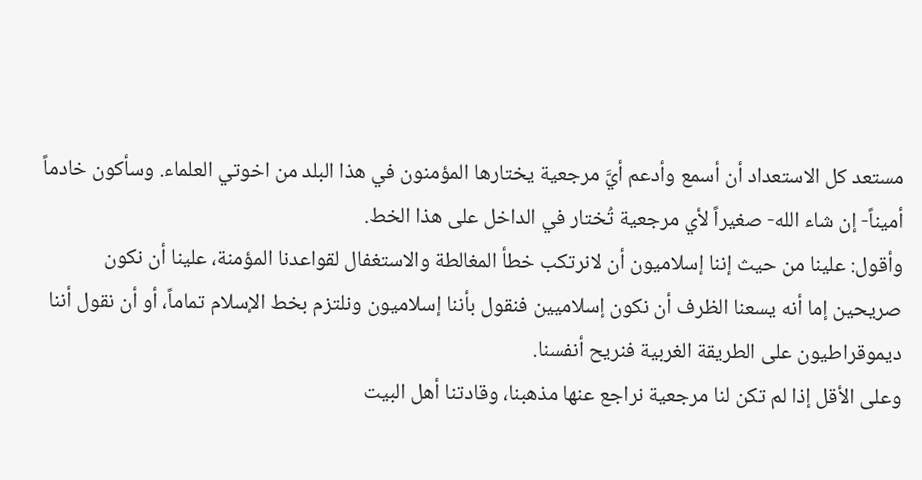مستعد كل الاستعداد أن أسمع وأدعم أيَّ مرجعية يختارها المؤمنون في هذا البلد من اخوتي العلماء. وسأكون خادماً أميناً- إن شاء الله- صغيراً لأي مرجعية تُختار في الداخل على هذا الخط.
وأقول: علينا من حيث إننا إسلاميون أن لانرتكب خطأ المغالطة والاستغفال لقواعدنا المؤمنة، علينا أن نكون صريحين إما أنه يسعنا الظرف أن نكون إسلاميين فنقول بأننا إسلاميون ونلتزم بخط الإسلام تماماً، أو أن نقول أننا ديموقراطيون على الطريقة الغربية فنريح أنفسنا.
وعلى الأقل إذا لم تكن لنا مرجعية نراجع عنها مذهبنا، وقادتنا أهل البيت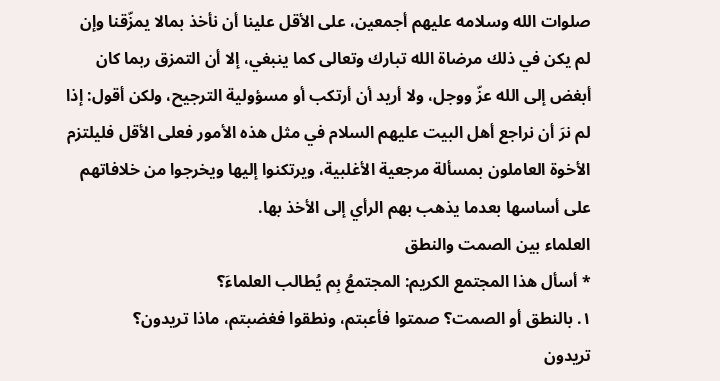صلوات الله وسلامه عليهم أجمعين، على الأقل علينا أن نأخذ بمالا يمزّقنا وإن لم يكن في ذلك مرضاة الله تبارك وتعالى كما ينبغي، إلا أن التمزق ربما كان أبغض إلى الله عزّ ووجل، ولا أريد أن أرتكب أو مسؤولية الترجيح، ولكن أقول: إذا لم نرَ أن نراجع أهل البيت عليهم السلام في مثل هذه الأمور فعلى الأقل فليلتزم الأخوة العاملون بمسألة مرجعية الأغلبية، ويرتكنوا إليها ويخرجوا من خلافاتهم على أساسها بعدما يذهب بهم الرأي إلى الأخذ بها.
العلماء بين الصمت والنطق
* أسأل هذا المجتمع الكريم: المجتمعُ بِم يُطالب العلماءَ؟
١. بالنطق أو الصمت؟ صمتوا فأعبتم، ونطقوا فغضبتم، ماذا تريدون؟
تريدون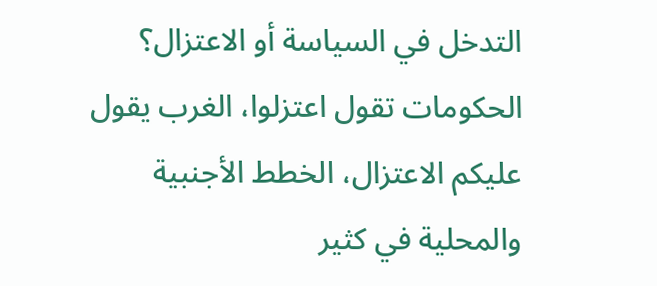التدخل في السياسة أو الاعتزال؟ الحكومات تقول اعتزلوا، الغرب يقول عليكم الاعتزال، الخطط الأجنبية والمحلية في كثير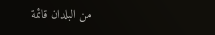من البلدان قائمة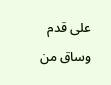على قدم وساق من